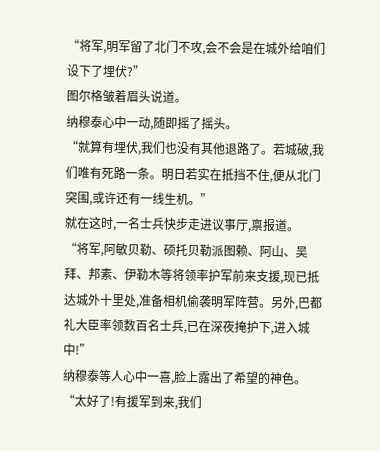“将军,明军留了北门不攻,会不会是在城外给咱们设下了埋伏?”
图尔格皱着眉头说道。
纳穆泰心中一动,随即摇了摇头。
“就算有埋伏,我们也没有其他退路了。若城破,我们唯有死路一条。明日若实在抵挡不住,便从北门突围,或许还有一线生机。”
就在这时,一名士兵快步走进议事厅,禀报道。
“将军,阿敏贝勒、硕托贝勒派图赖、阿山、吴拜、邦素、伊勒木等将领率护军前来支援,现已抵达城外十里处,准备相机偷袭明军阵营。另外,巴都礼大臣率领数百名士兵,已在深夜掩护下,进入城中!”
纳穆泰等人心中一喜,脸上露出了希望的神色。
“太好了!有援军到来,我们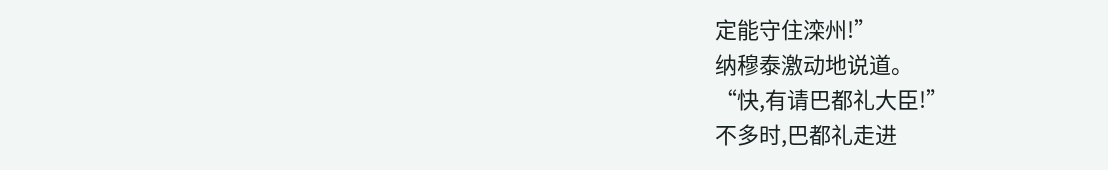定能守住滦州!”
纳穆泰激动地说道。
“快,有请巴都礼大臣!”
不多时,巴都礼走进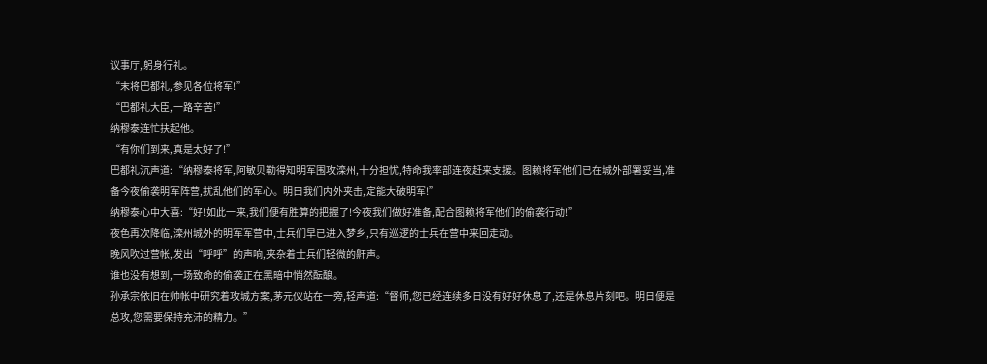议事厅,躬身行礼。
“末将巴都礼,参见各位将军!”
“巴都礼大臣,一路辛苦!”
纳穆泰连忙扶起他。
“有你们到来,真是太好了!”
巴都礼沉声道:“纳穆泰将军,阿敏贝勒得知明军围攻滦州,十分担忧,特命我率部连夜赶来支援。图赖将军他们已在城外部署妥当,准备今夜偷袭明军阵营,扰乱他们的军心。明日我们内外夹击,定能大破明军!”
纳穆泰心中大喜:“好!如此一来,我们便有胜算的把握了!今夜我们做好准备,配合图赖将军他们的偷袭行动!”
夜色再次降临,滦州城外的明军军营中,士兵们早已进入梦乡,只有巡逻的士兵在营中来回走动。
晚风吹过营帐,发出“呼呼”的声响,夹杂着士兵们轻微的鼾声。
谁也没有想到,一场致命的偷袭正在黑暗中悄然酝酿。
孙承宗依旧在帅帐中研究着攻城方案,茅元仪站在一旁,轻声道:“督师,您已经连续多日没有好好休息了,还是休息片刻吧。明日便是总攻,您需要保持充沛的精力。”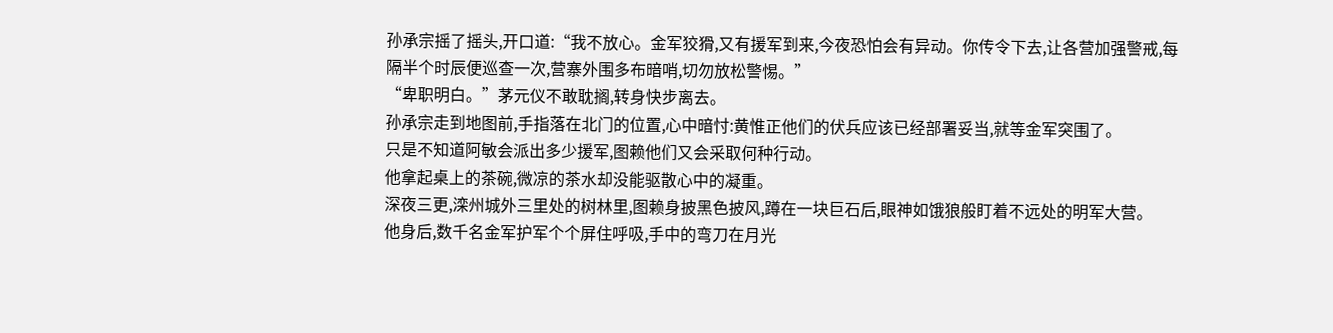孙承宗摇了摇头,开口道:“我不放心。金军狡猾,又有援军到来,今夜恐怕会有异动。你传令下去,让各营加强警戒,每隔半个时辰便巡查一次,营寨外围多布暗哨,切勿放松警惕。”
“卑职明白。”茅元仪不敢耽搁,转身快步离去。
孙承宗走到地图前,手指落在北门的位置,心中暗忖:黄惟正他们的伏兵应该已经部署妥当,就等金军突围了。
只是不知道阿敏会派出多少援军,图赖他们又会采取何种行动。
他拿起桌上的茶碗,微凉的茶水却没能驱散心中的凝重。
深夜三更,滦州城外三里处的树林里,图赖身披黑色披风,蹲在一块巨石后,眼神如饿狼般盯着不远处的明军大营。
他身后,数千名金军护军个个屏住呼吸,手中的弯刀在月光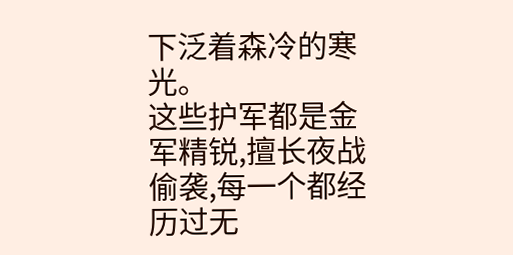下泛着森冷的寒光。
这些护军都是金军精锐,擅长夜战偷袭,每一个都经历过无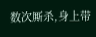数次厮杀,身上带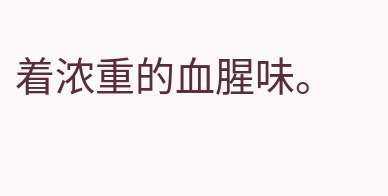着浓重的血腥味。